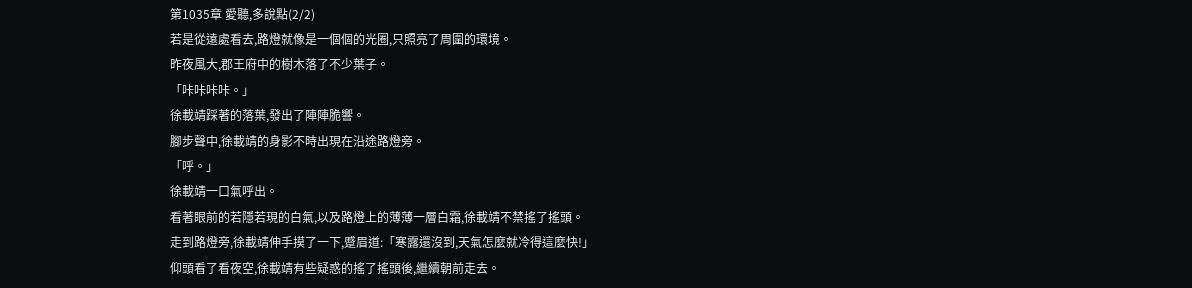第1035章 愛聽,多說點(2/2)
若是從遠處看去,路燈就像是一個個的光圈,只照亮了周圍的環境。
昨夜風大,郡王府中的樹木落了不少葉子。
「咔咔咔咔。」
徐載靖踩著的落葉,發出了陣陣脆響。
腳步聲中,徐載靖的身影不時出現在沿途路燈旁。
「呼。」
徐載靖一口氣呼出。
看著眼前的若隱若現的白氣,以及路燈上的薄薄一層白霜,徐載靖不禁搖了搖頭。
走到路燈旁,徐載靖伸手摸了一下,蹙眉道:「寒露還沒到,天氣怎麼就冷得這麼快!」
仰頭看了看夜空,徐載靖有些疑惑的搖了搖頭後,繼續朝前走去。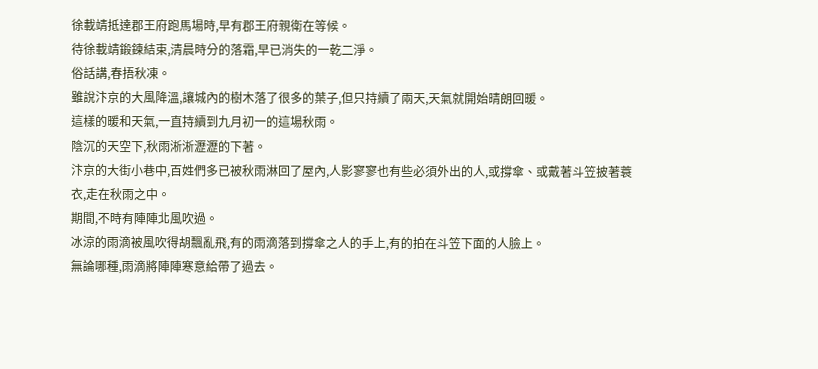徐載靖抵達郡王府跑馬場時,早有郡王府親衛在等候。
待徐載靖鍛鍊結束,清晨時分的落霜,早已消失的一乾二淨。
俗話講,春捂秋凍。
雖說汴京的大風降溫,讓城內的樹木落了很多的葉子,但只持續了兩天,天氣就開始晴朗回暖。
這樣的暖和天氣,一直持續到九月初一的這場秋雨。
陰沉的天空下,秋雨淅淅瀝瀝的下著。
汴京的大街小巷中,百姓們多已被秋雨淋回了屋內,人影寥寥也有些必須外出的人,或撐傘、或戴著斗笠披著蓑衣,走在秋雨之中。
期間,不時有陣陣北風吹過。
冰涼的雨滴被風吹得胡飄亂飛,有的雨滴落到撐傘之人的手上,有的拍在斗笠下面的人臉上。
無論哪種,雨滴將陣陣寒意給帶了過去。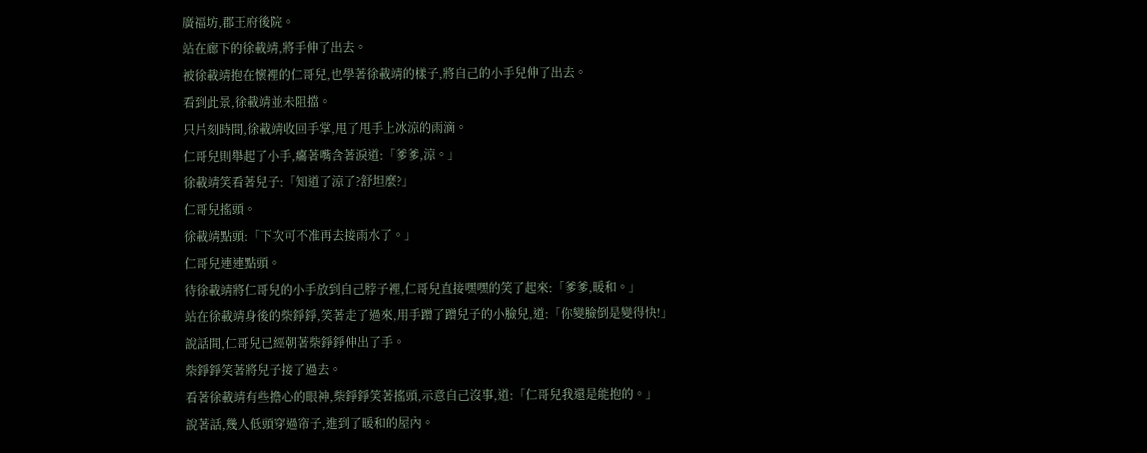廣福坊,郡王府後院。
站在廊下的徐載靖,將手伸了出去。
被徐載靖抱在懷裡的仁哥兒,也學著徐載靖的樣子,將自己的小手兒伸了出去。
看到此景,徐載靖並未阻擋。
只片刻時間,徐載靖收回手掌,甩了甩手上冰涼的雨滴。
仁哥兒則舉起了小手,癟著嘴含著淚道:「爹爹,涼。」
徐載靖笑看著兒子:「知道了涼了?舒坦麼?」
仁哥兒搖頭。
徐載靖點頭:「下次可不准再去接雨水了。」
仁哥兒連連點頭。
待徐載靖將仁哥兒的小手放到自己脖子裡,仁哥兒直接嘿嘿的笑了起來:「爹爹,暖和。」
站在徐載靖身後的柴錚錚,笑著走了過來,用手蹭了蹭兒子的小臉兒,道:「你變臉倒是變得快!」
說話間,仁哥兒已經朝著柴錚錚伸出了手。
柴錚錚笑著將兒子接了過去。
看著徐載靖有些擔心的眼神,柴錚錚笑著搖頭,示意自己沒事,道:「仁哥兒我還是能抱的。」
說著話,幾人低頭穿過帘子,進到了暖和的屋內。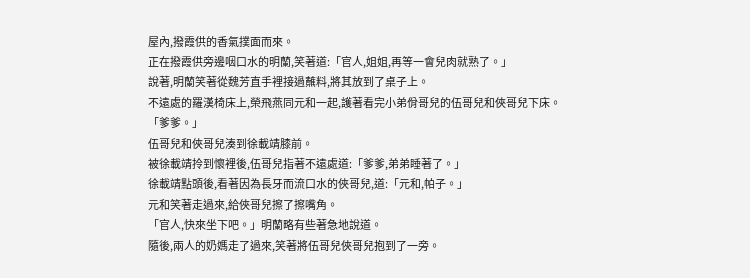屋內,撥霞供的香氣撲面而來。
正在撥霞供旁邊咽口水的明蘭,笑著道:「官人,姐姐,再等一會兒肉就熟了。」
說著,明蘭笑著從魏芳直手裡接過蘸料,將其放到了桌子上。
不遠處的羅漢椅床上,榮飛燕同元和一起,護著看完小弟佾哥兒的伍哥兒和俠哥兒下床。
「爹爹。」
伍哥兒和俠哥兒湊到徐載靖膝前。
被徐載靖拎到懷裡後,伍哥兒指著不遠處道:「爹爹,弟弟睡著了。」
徐載靖點頭後,看著因為長牙而流口水的俠哥兒,道:「元和,帕子。」
元和笑著走過來,給俠哥兒擦了擦嘴角。
「官人,快來坐下吧。」明蘭略有些著急地說道。
隨後,兩人的奶媽走了過來,笑著將伍哥兒俠哥兒抱到了一旁。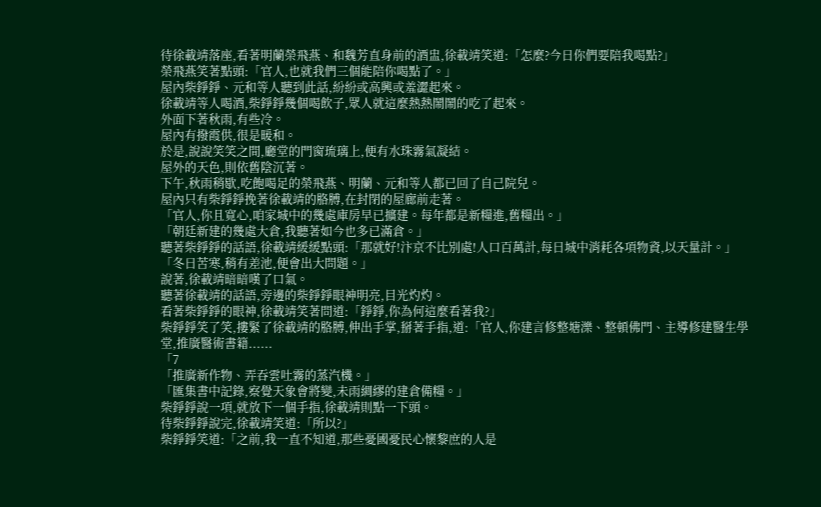待徐載靖落座,看著明蘭榮飛燕、和魏芳直身前的酒盅,徐載靖笑道:「怎麼?今日你們要陪我喝點?」
榮飛燕笑著點頭:「官人,也就我們三個能陪你喝點了。」
屋內柴錚錚、元和等人聽到此話,紛紛或高興或羞澀起來。
徐載靖等人喝酒,柴錚錚幾個喝飲子,眾人就這麼熱熱鬧鬧的吃了起來。
外面下著秋雨,有些冷。
屋內有撥霞供,很是暖和。
於是,說說笑笑之間,廳堂的門窗琉璃上,便有水珠霧氣凝結。
屋外的天色,則依舊陰沉著。
下午,秋雨稍歇,吃飽喝足的榮飛燕、明蘭、元和等人都已回了自己院兒。
屋內只有柴錚錚挽著徐載靖的胳膊,在封閉的屋廊前走著。
「官人,你且寬心,咱家城中的幾處庫房早已擴建。每年都是新糧進,舊糧出。」
「朝廷新建的幾處大倉,我聽著如今也多已滿倉。」
聽著柴錚錚的話語,徐載靖緩緩點頭:「那就好!汴京不比別處!人口百萬計,每日城中消耗各項物資,以天量計。」
「冬日苦寒,稍有差池,便會出大問題。」
說著,徐載靖暗暗嘆了口氣。
聽著徐載靖的話語,旁邊的柴錚錚眼神明亮,目光灼灼。
看著柴錚錚的眼神,徐載靖笑著問道:「錚錚,你為何這麼看著我?」
柴錚錚笑了笑,摟緊了徐載靖的胳膊,伸出手掌,掰著手指,道:「官人,你建言修整塘濼、整頓佛門、主導修建醫生學堂,推廣醫術書籍......
「7
「推廣新作物、弄吞雲吐霧的蒸汽機。」
「匯集書中記錄,察覺天象會將變,未雨綢繆的建倉備糧。」
柴錚錚說一項,就放下一個手指,徐載靖則點一下頭。
待柴錚錚說完,徐載靖笑道:「所以?」
柴錚錚笑道:「之前,我一直不知道,那些憂國憂民心懷黎庶的人是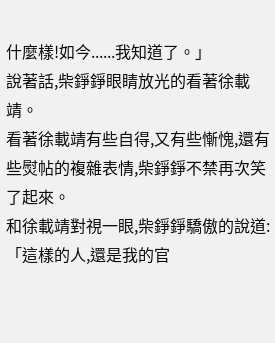什麼樣!如今......我知道了。」
說著話,柴錚錚眼睛放光的看著徐載靖。
看著徐載靖有些自得,又有些慚愧,還有些熨帖的複雜表情,柴錚錚不禁再次笑了起來。
和徐載靖對視一眼,柴錚錚驕傲的說道:「這樣的人,還是我的官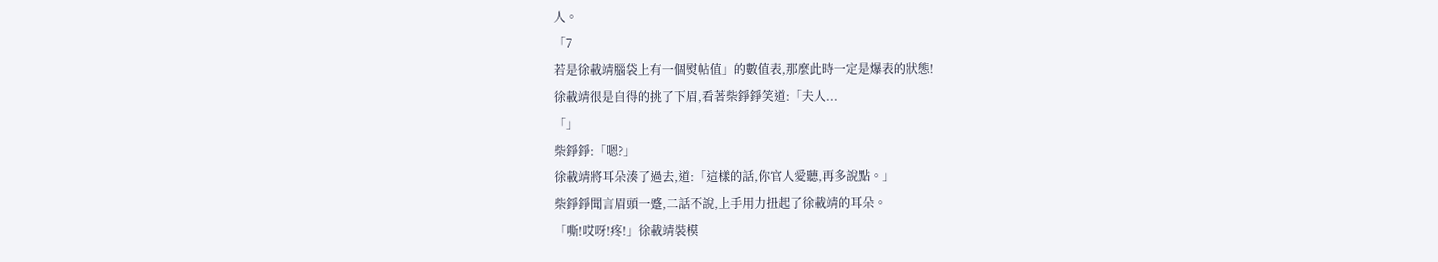人。
「7
若是徐載靖腦袋上有一個熨帖值」的數值表,那麼此時一定是爆表的狀態!
徐載靖很是自得的挑了下眉,看著柴錚錚笑道:「夫人...
「」
柴錚錚:「嗯?」
徐載靖將耳朵湊了過去,道:「這樣的話,你官人愛聽,再多說點。」
柴錚錚聞言眉頭一蹙,二話不說,上手用力扭起了徐載靖的耳朵。
「嘶!哎呀!疼!」徐載靖裝模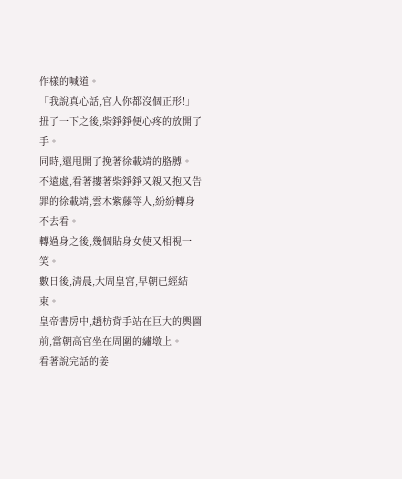作樣的喊道。
「我說真心話,官人你都沒個正形!」扭了一下之後,柴錚錚便心疼的放開了手。
同時,還甩開了挽著徐載靖的胳膊。
不遠處,看著摟著柴錚錚又親又抱又告罪的徐載靖,雲木紫藤等人,紛紛轉身不去看。
轉過身之後,幾個貼身女使又相視一笑。
數日後,清晨,大周皇宮,早朝已經結束。
皇帝書房中,趙枋背手站在巨大的輿圖前,當朝高官坐在周圍的繡墩上。
看著說完話的姜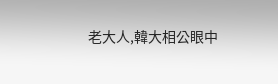老大人,韓大相公眼中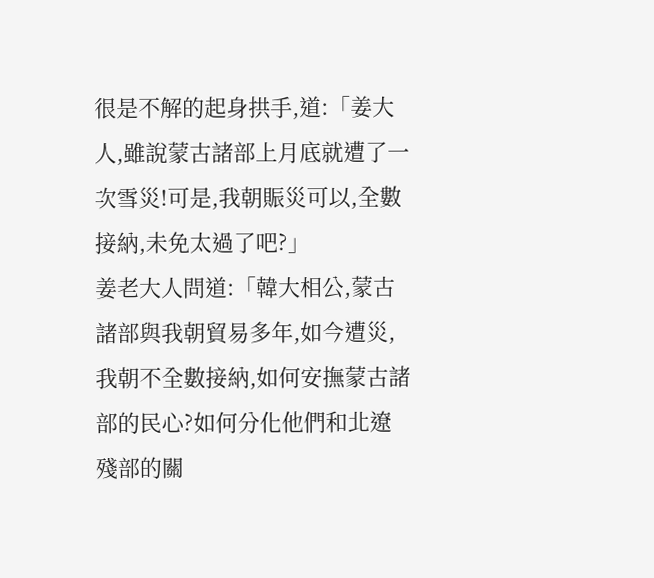很是不解的起身拱手,道:「姜大人,雖說蒙古諸部上月底就遭了一次雪災!可是,我朝賑災可以,全數接納,未免太過了吧?」
姜老大人問道:「韓大相公,蒙古諸部與我朝貿易多年,如今遭災,我朝不全數接納,如何安撫蒙古諸部的民心?如何分化他們和北遼殘部的關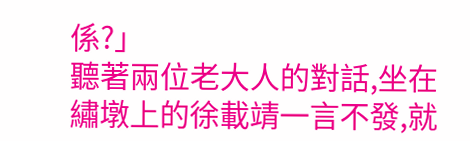係?」
聽著兩位老大人的對話,坐在繡墩上的徐載靖一言不發,就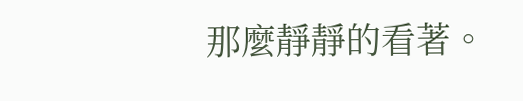那麼靜靜的看著。